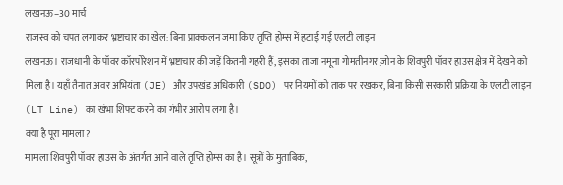लखनऊ–30 मार्च
राजस्व को चपत लगाकर भ्रष्टाचार का खेल: बिना प्राक्कलन जमा किए तृप्ति होम्स में हटाई गई एलटी लाइन
लखनऊ। राजधानी के पॉवर कॉरपोरेशन में भ्रष्टाचार की जड़ें कितनी गहरी हैं, इसका ताजा नमूना गोमतीनगर ज़ोन के शिवपुरी पॉवर हाउस क्षेत्र में देखने को मिला है। यहाँ तैनात अवर अभियंता (JE) और उपखंड अधिकारी (SDO) पर नियमों को ताक पर रखकर, बिना किसी सरकारी प्रक्रिया के एलटी लाइन (LT Line) का खंभा शिफ्ट करने का गंभीर आरोप लगा है।
क्या है पूरा मामला?
मामला शिवपुरी पॉवर हाउस के अंतर्गत आने वाले तृप्ति होम्स का है। सूत्रों के मुताबिक,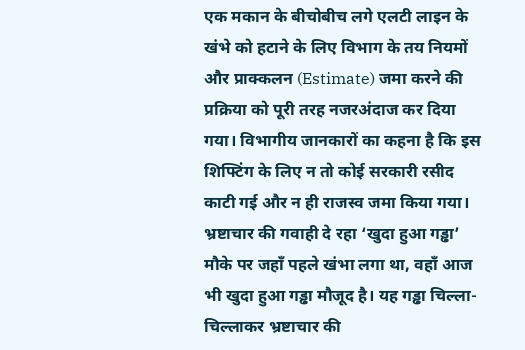एक मकान के बीचोबीच लगे एलटी लाइन के खंभे को हटाने के लिए विभाग के तय नियमों और प्राक्कलन (Estimate) जमा करने की प्रक्रिया को पूरी तरह नजरअंदाज कर दिया गया। विभागीय जानकारों का कहना है कि इस शिफ्टिंग के लिए न तो कोई सरकारी रसीद काटी गई और न ही राजस्व जमा किया गया।
भ्रष्टाचार की गवाही दे रहा ‘खुदा हुआ गड्ढा’
मौके पर जहाँ पहले खंभा लगा था, वहाँ आज भी खुदा हुआ गड्ढा मौजूद है। यह गड्ढा चिल्ला-चिल्लाकर भ्रष्टाचार की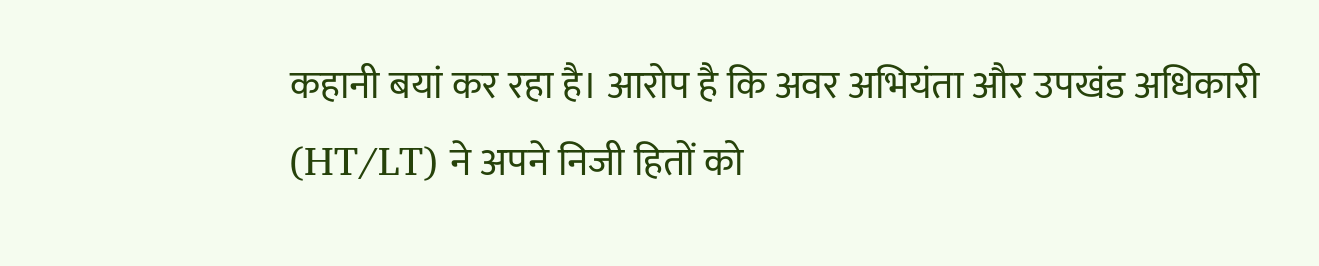कहानी बयां कर रहा है। आरोप है कि अवर अभियंता और उपखंड अधिकारी (HT/LT) ने अपने निजी हितों को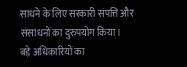साधने के लिए सरकारी संपत्ति और संसाधनों का दुरुपयोग किया।
बड़े अधिकारियों का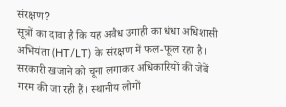संरक्षण?
सूत्रों का दावा है कि यह अवैध उगाही का धंधा अधिशासी अभियंता (HT/LT) के संरक्षण में फल-फूल रहा है। सरकारी खजाने को चूना लगाकर अधिकारियों की जेबें गरम की जा रही हैं। स्थानीय लोगों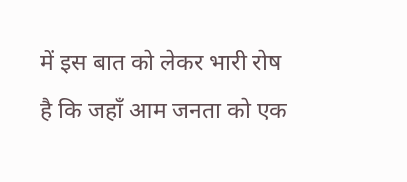में इस बात को लेकर भारी रोष है कि जहाँ आम जनता को एक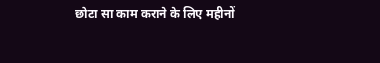छोटा सा काम कराने के लिए महीनों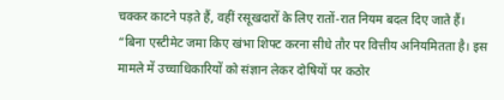चक्कर काटने पड़ते हैं, वहीं रसूखदारों के लिए रातों-रात नियम बदल दिए जाते हैं।
“बिना एस्टीमेट जमा किए खंभा शिफ्ट करना सीधे तौर पर वित्तीय अनियमितता है। इस मामले में उच्चाधिकारियों को संज्ञान लेकर दोषियों पर कठोर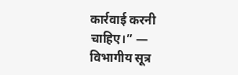कार्रवाई करनी चाहिए।” — विभागीय सूत्र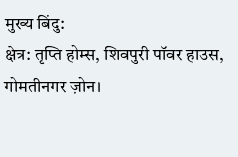मुख्य बिंदु:
क्षेत्र: तृप्ति होम्स, शिवपुरी पॉवर हाउस, गोमतीनगर ज़ोन।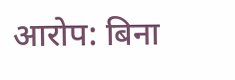आरोप: बिना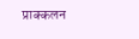प्राक्कलन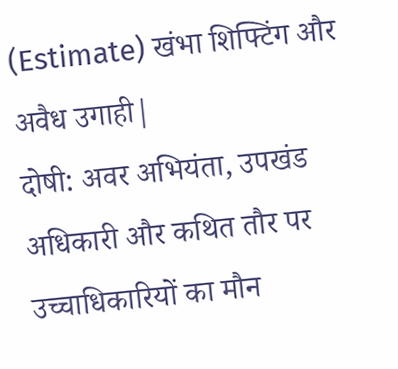(Estimate) खंभा शिफ्टिंग और अवैध उगाही|
दोषी: अवर अभियंता, उपखंड अधिकारी और कथित तौर पर उच्चाधिकारियों का मौन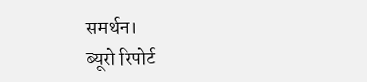समर्थन।
ब्यूरो रिपोर्ट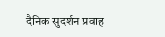दैनिक सुदर्शन प्रवाह